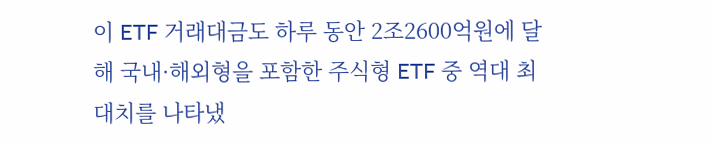이 ETF 거래대금도 하루 동안 2조2600억원에 달해 국내·해외형을 포함한 주식형 ETF 중 역대 최대치를 나타냈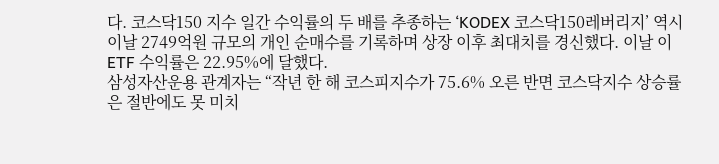다. 코스닥150 지수 일간 수익률의 두 배를 추종하는 ‘KODEX 코스닥150레버리지’ 역시 이날 2749억원 규모의 개인 순매수를 기록하며 상장 이후 최대치를 경신했다. 이날 이 ETF 수익률은 22.95%에 달했다.
삼성자산운용 관계자는 “작년 한 해 코스피지수가 75.6% 오른 반면 코스닥지수 상승률은 절반에도 못 미치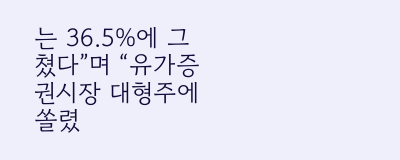는 36.5%에 그쳤다”며 “유가증권시장 대형주에 쏠렸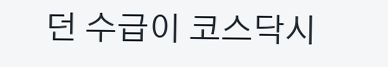던 수급이 코스닥시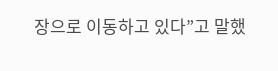장으로 이동하고 있다”고 말했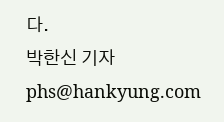다.
박한신 기자 phs@hankyung.com